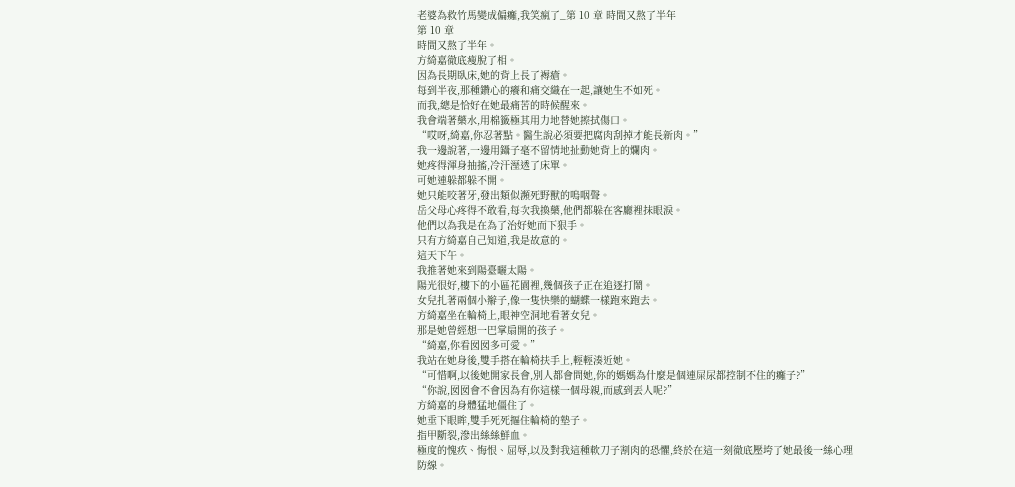老婆為救竹馬變成偏癱,我笑瘋了_第 10 章 時間又熬了半年
第 10 章
時間又熬了半年。
方綺嘉徹底瘦脫了相。
因為長期臥床,她的背上長了褥瘡。
每到半夜,那種鑽心的癢和痛交織在一起,讓她生不如死。
而我,總是恰好在她最痛苦的時候醒來。
我會端著藥水,用棉籤極其用力地替她擦拭傷口。
“哎呀,綺嘉,你忍著點。醫生說必須要把腐肉刮掉才能長新肉。”
我一邊說著,一邊用鑷子毫不留情地扯動她背上的爛肉。
她疼得渾身抽搐,冷汗溼透了床單。
可她連躲都躲不開。
她只能咬著牙,發出類似瀕死野獸的嗚咽聲。
岳父母心疼得不敢看,每次我換藥,他們都躲在客廳裡抹眼淚。
他們以為我是在為了治好她而下狠手。
只有方綺嘉自己知道,我是故意的。
這天下午。
我推著她來到陽臺曬太陽。
陽光很好,樓下的小區花園裡,幾個孩子正在追逐打鬧。
女兒扎著兩個小辮子,像一隻快樂的蝴蝶一樣跑來跑去。
方綺嘉坐在輪椅上,眼神空洞地看著女兒。
那是她曾經想一巴掌扇開的孩子。
“綺嘉,你看囡囡多可愛。”
我站在她身後,雙手搭在輪椅扶手上,輕輕湊近她。
“可惜啊,以後她開家長會,別人都會問她,你的媽媽為什麼是個連屎尿都控制不住的癱子?”
“你說,囡囡會不會因為有你這樣一個母親,而感到丟人呢?”
方綺嘉的身體猛地僵住了。
她垂下眼眸,雙手死死摳住輪椅的墊子。
指甲斷裂,滲出絲絲鮮血。
極度的愧疚、悔恨、屈辱,以及對我這種軟刀子割肉的恐懼,終於在這一刻徹底壓垮了她最後一絲心理防線。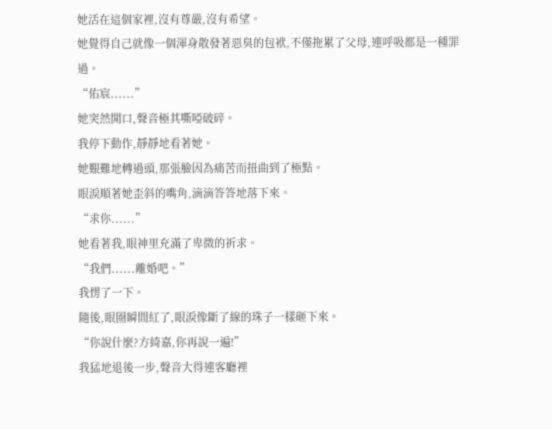她活在這個家裡,沒有尊嚴,沒有希望。
她覺得自己就像一個渾身散發著惡臭的包袱,不僅拖累了父母,連呼吸都是一種罪過。
“佑宸......”
她突然開口,聲音極其嘶啞破碎。
我停下動作,靜靜地看著她。
她艱難地轉過頭,那張臉因為痛苦而扭曲到了極點。
眼淚順著她歪斜的嘴角,滴滴答答地落下來。
“求你......”
她看著我,眼神里充滿了卑微的祈求。
“我們......離婚吧。”
我愣了一下。
隨後,眼圈瞬間紅了,眼淚像斷了線的珠子一樣砸下來。
“你說什麼?方綺嘉,你再說一遍!”
我猛地退後一步,聲音大得連客廳裡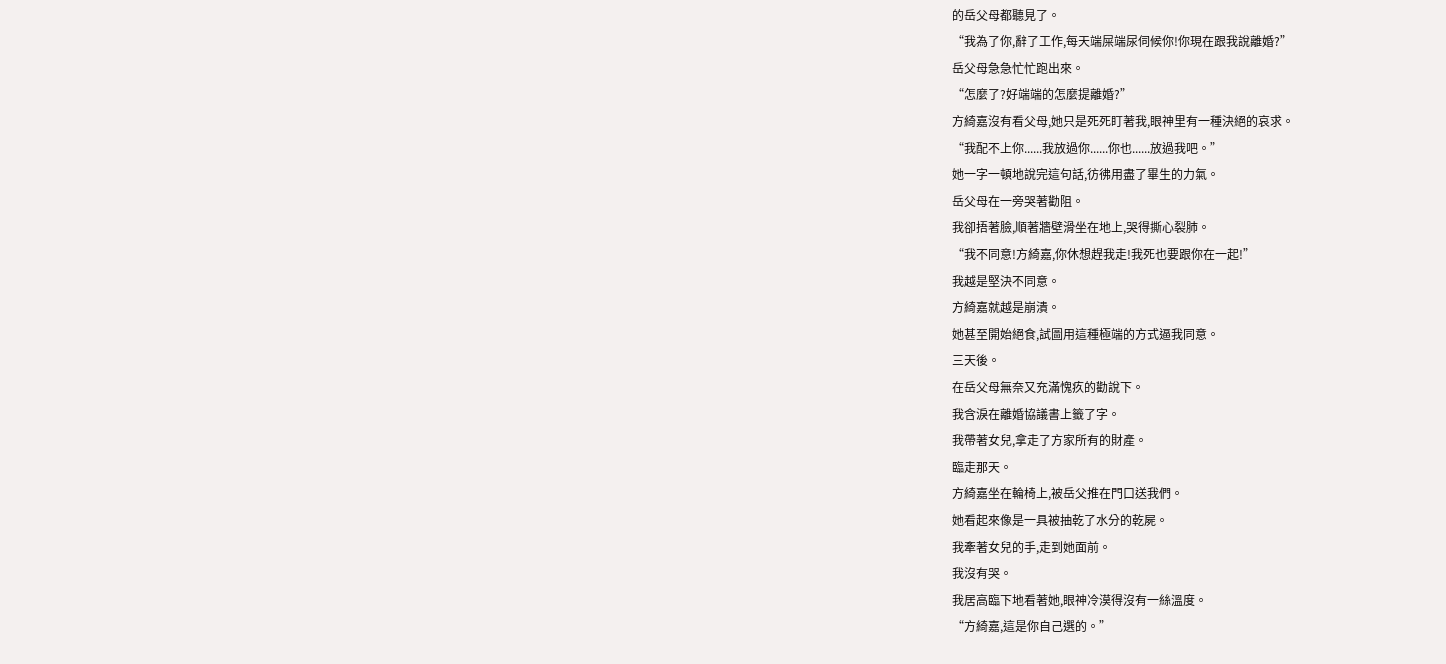的岳父母都聽見了。
“我為了你,辭了工作,每天端屎端尿伺候你!你現在跟我說離婚?”
岳父母急急忙忙跑出來。
“怎麼了?好端端的怎麼提離婚?”
方綺嘉沒有看父母,她只是死死盯著我,眼神里有一種決絕的哀求。
“我配不上你......我放過你......你也......放過我吧。”
她一字一頓地說完這句話,彷彿用盡了畢生的力氣。
岳父母在一旁哭著勸阻。
我卻捂著臉,順著牆壁滑坐在地上,哭得撕心裂肺。
“我不同意!方綺嘉,你休想趕我走!我死也要跟你在一起!”
我越是堅決不同意。
方綺嘉就越是崩潰。
她甚至開始絕食,試圖用這種極端的方式逼我同意。
三天後。
在岳父母無奈又充滿愧疚的勸說下。
我含淚在離婚協議書上籤了字。
我帶著女兒,拿走了方家所有的財產。
臨走那天。
方綺嘉坐在輪椅上,被岳父推在門口送我們。
她看起來像是一具被抽乾了水分的乾屍。
我牽著女兒的手,走到她面前。
我沒有哭。
我居高臨下地看著她,眼神冷漠得沒有一絲溫度。
“方綺嘉,這是你自己選的。”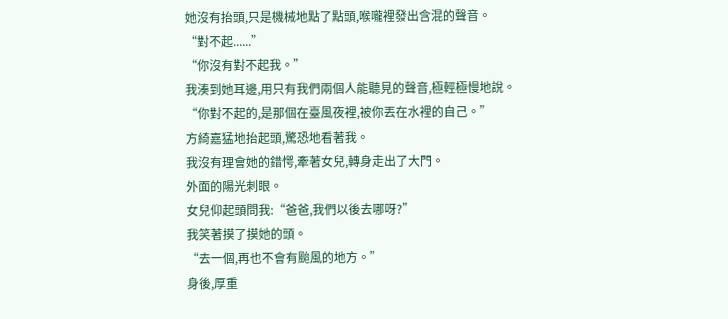她沒有抬頭,只是機械地點了點頭,喉嚨裡發出含混的聲音。
“對不起......”
“你沒有對不起我。”
我湊到她耳邊,用只有我們兩個人能聽見的聲音,極輕極慢地說。
“你對不起的,是那個在臺風夜裡,被你丟在水裡的自己。”
方綺嘉猛地抬起頭,驚恐地看著我。
我沒有理會她的錯愕,牽著女兒,轉身走出了大門。
外面的陽光刺眼。
女兒仰起頭問我:“爸爸,我們以後去哪呀?”
我笑著摸了摸她的頭。
“去一個,再也不會有颱風的地方。”
身後,厚重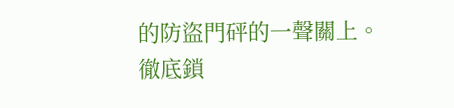的防盜門砰的一聲關上。
徹底鎖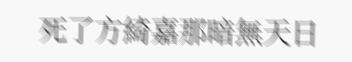死了方綺嘉那暗無天日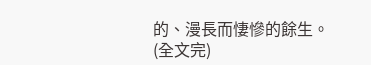的、漫長而悽慘的餘生。
(全文完)